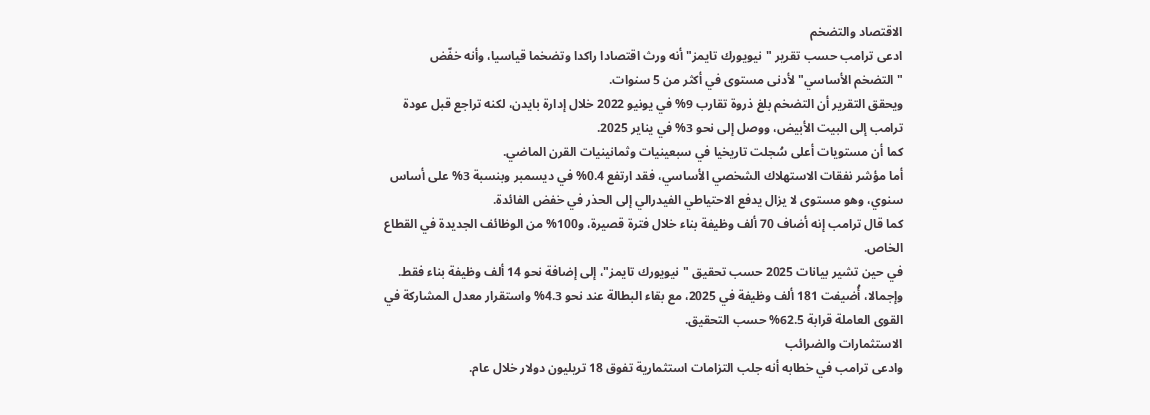الاقتصاد والتضخم
ادعى ترامب حسب تقرير "نيويورك تايمز" أنه ورث اقتصادا راكدا وتضخما قياسيا، وأنه خفّض "التضخم الأساسي" لأدنى مستوى في أكثر من 5 سنوات.
ويحقق التقرير أن التضخم بلغ ذروة تقارب 9% في يونيو 2022 خلال إدارة بايدن، لكنه تراجع قبل عودة ترامب إلى البيت الأبيض، ووصل إلى نحو 3% في يناير 2025.
كما أن مستويات أعلى سُجلت تاريخيا في سبعينيات وثمانينيات القرن الماضي.
أما مؤشر نفقات الاستهلاك الشخصي الأساسي، فقد ارتفع 0.4% في ديسمبر وبنسبة 3% على أساس سنوي، وهو مستوى لا يزال يدفع الاحتياطي الفيدرالي إلى الحذر في خفض الفائدة.
كما قال ترامب إنه أضاف 70 ألف وظيفة بناء خلال فترة قصيرة، و100% من الوظائف الجديدة في القطاع الخاص.
في حين تشير بيانات 2025 حسب تحقيق "نيويورك تايمز"، إلى إضافة نحو 14 ألف وظيفة بناء فقط.
وإجمالا، أُضيفت 181 ألف وظيفة في 2025، مع بقاء البطالة عند نحو 4.3% واستقرار معدل المشاركة في القوى العاملة قرابة 62.5% حسب التحقيق.
الاستثمارات والضرائب
وادعى ترامب في خطابه أنه جلب التزامات استثمارية تفوق 18 تريليون دولار خلال عام.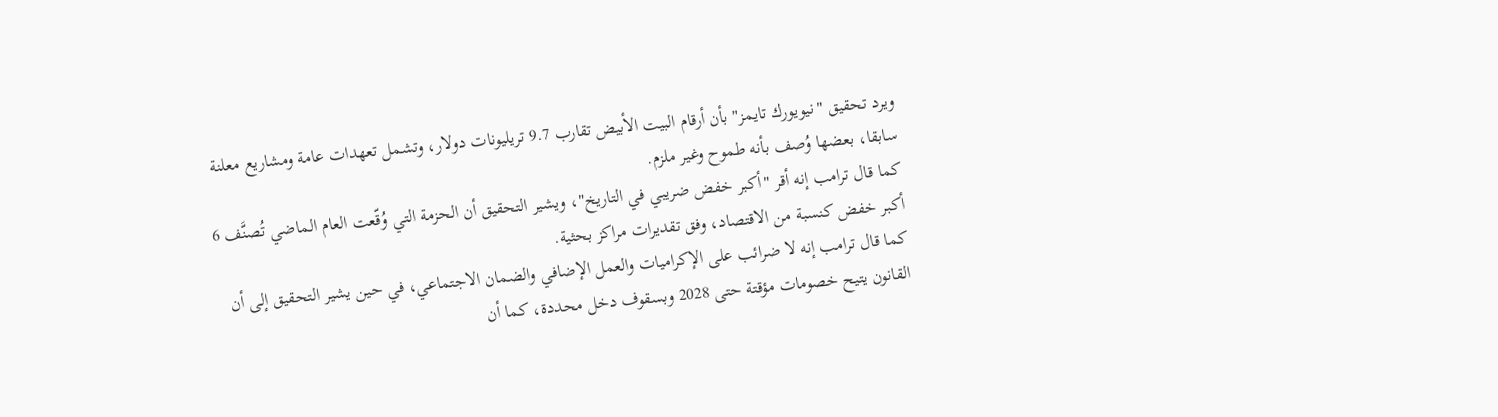ويرد تحقيق "نيويورك تايمز" بأن أرقام البيت الأبيض تقارب 9.7 تريليونات دولار، وتشمل تعهدات عامة ومشاريع معلنة سابقا، بعضها وُصف بأنه طموح وغير ملزم.
كما قال ترامب إنه أقر "أكبر خفض ضريبي في التاريخ"، ويشير التحقيق أن الحزمة التي وُقّعت العام الماضي تُصنَّف 6 أكبر خفض كنسبة من الاقتصاد، وفق تقديرات مراكز بحثية.
كما قال ترامب إنه لا ضرائب على الإكراميات والعمل الإضافي والضمان الاجتماعي، في حين يشير التحقيق إلى أن القانون يتيح خصومات مؤقتة حتى 2028 وبسقوف دخل محددة، كما أن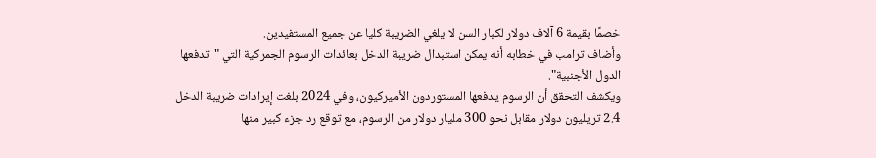خصمًا بقيمة 6 آلاف دولار لكبار السن لا يلغي الضريبة كليا عن جميع المستفيدين.
وأضاف ترامب في خطابه أنه يمكن استبدال ضريبة الدخل بعائدات الرسوم الجمركية التي "تدفعها الدول الأجنبية".
ويكشف التحقق أن الرسوم يدفعها المستوردون الأميركيون، وفي 2024 بلغت إيرادات ضريبة الدخل 2.4 تريليون دولار مقابل نحو 300 مليار دولار من الرسوم، مع توقع رد جزء كبير منها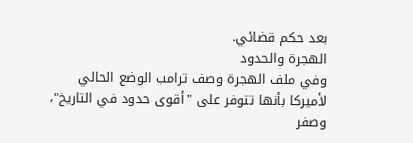بعد حكم قضائي.
الهجرة والحدود
وفي ملف الهجرة وصف ترامب الوضع الحالي لأميركا بأنها تتوفر على "أقوى حدود في التاريخ"، وصفر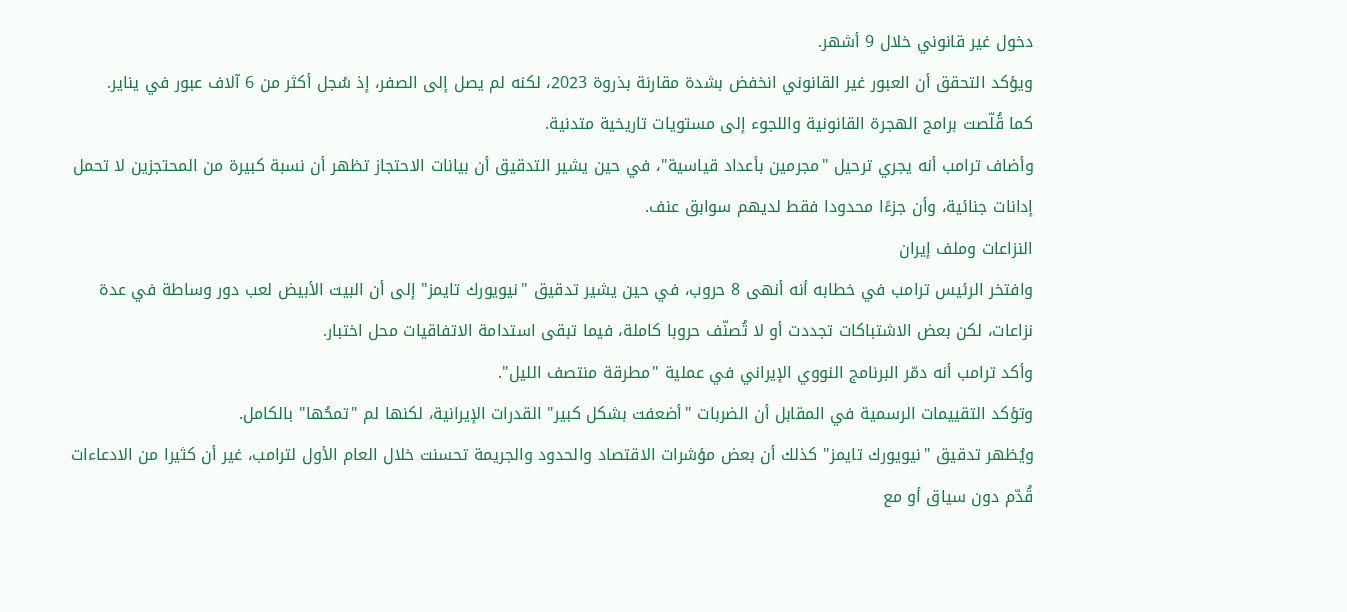دخول غير قانوني خلال 9 أشهر.
ويؤكد التحقق أن العبور غير القانوني انخفض بشدة مقارنة بذروة 2023، لكنه لم يصل إلى الصفر، إذ سُجل أكثر من 6 آلاف عبور في يناير.
كما قُلّصت برامج الهجرة القانونية واللجوء إلى مستويات تاريخية متدنية.
وأضاف ترامب أنه يجري ترحيل "مجرمين بأعداد قياسية"، في حين يشير التدقيق أن بيانات الاحتجاز تظهر أن نسبة كبيرة من المحتجزين لا تحمل إدانات جنائية، وأن جزءًا محدودا فقط لديهم سوابق عنف.
النزاعات وملف إيران
وافتخر الرئيس ترامب في خطابه أنه أنهى 8 حروب، في حين يشير تدقيق "نيويورك تايمز" إلى أن البيت الأبيض لعب دور وساطة في عدة نزاعات، لكن بعض الاشتباكات تجددت أو لا تُصنّف حروبا كاملة، فيما تبقى استدامة الاتفاقيات محل اختبار.
وأكد ترامب أنه دمّر البرنامج النووي الإيراني في عملية "مطرقة منتصف الليل".
وتؤكد التقييمات الرسمية في المقابل أن الضربات "أضعفت بشكل كبير" القدرات الإيرانية، لكنها لم "تمحُها" بالكامل.
ويُظهر تدقيق "نيويورك تايمز" كذلك أن بعض مؤشرات الاقتصاد والحدود والجريمة تحسنت خلال العام الأول لترامب، غير أن كثيرا من الادعاءات قُدّم دون سياق أو مع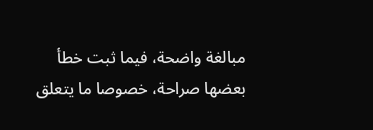مبالغة واضحة، فيما ثبت خطأ بعضها صراحة، خصوصا ما يتعلق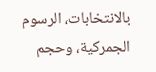بالانتخابات، الرسوم الجمركية، وحجم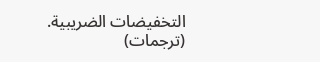التخفيضات الضريبية.
(ترجمات)